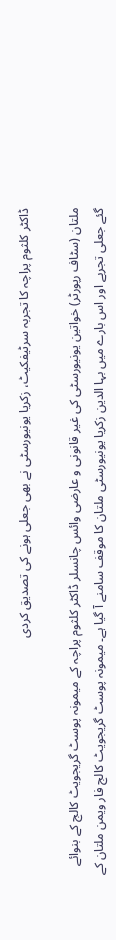ڈاکٹر کلثوم پراچہ کا تجربہ سرٹیفکیٹ، زکریا یونیورسٹی نے بھی جعلی ہونے کی تصدیق کردی

ملتان (سٹاف رپورٹر) خواتین یونیورسٹی کی غیر قانونی و عارضی وائس چانسلر ڈاکٹر کلثوم پراچہ کے میمونہ پوسٹ گریجویٹ کالج کے بنوائے گئے جعلی تجربے اور اس بارے میں بہا الدین زکریا یونیورسٹی ملتان کا موقف سامنے آ گیا ہے۔ میمونہ پوسٹ گریجویٹ کالج فار ویمن ملتان کے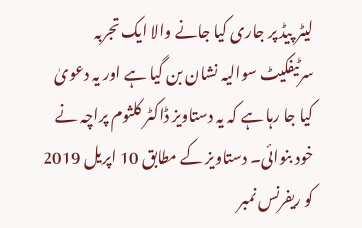لیٹر پیڈ پر جاری کیا جانے والا ایک تجربہ سرٹیفکیٹ سوالیہ نشان بن گیا ہے اور یہ دعویٰ کیا جا رہا ہے کہ یہ دستاویز ڈاکٹر کلثوم پراچہ نے خود بنوائی۔ دستاویز کے مطابق 10 اپریل 2019 کو ریفرنس نمبر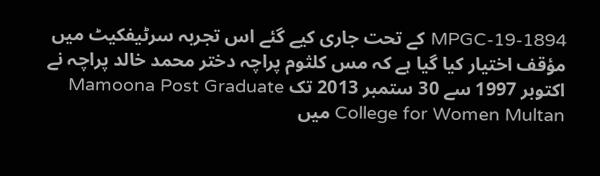1894-MPGC-19 کے تحت جاری کیے گئے اس تجربہ سرٹیفکیٹ میں مؤقف اختیار کیا گیا ہے کہ مس کلثوم پراچہ دختر محمد خالد پراچہ نے اکتوبر 1997 سے 30 ستمبر 2013 تک Mamoona Post Graduate College for Women Multan میں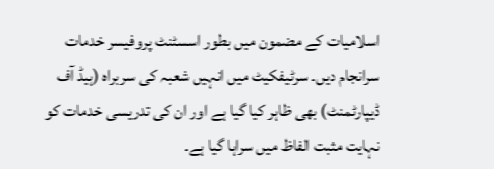اسلامیات کے مضمون میں بطور اسسٹنٹ پروفیسر خدمات سرانجام دیں۔ سرٹیفکیٹ میں انہیں شعبہ کی سربراہ (ہیڈ آف ڈیپارٹمنٹ) بھی ظاہر کیا گیا ہے اور ان کی تدریسی خدمات کو نہایت مثبت الفاظ میں سراہا گیا ہے۔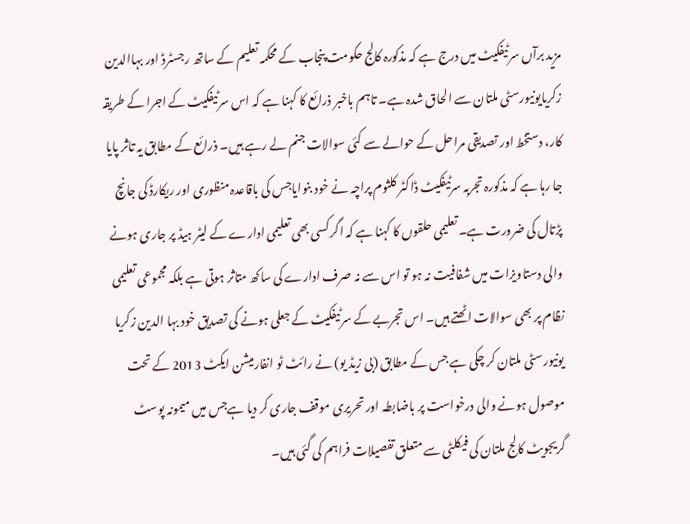مزید برآں سرٹیفکیٹ میں درج ہے کہ مذکورہ کالج حکومت پنجاب کے محکمہ تعلیم کے ساتھ رجسٹرڈ اور بہاالدین زکریایونیورسٹی ملتان سے الحاق شدہ ہے۔ تاہم باخبر ذرائع کا کہنا ہے کہ اس سرٹیفکیٹ کے اجرا کے طریقہ کار، دستخط اور تصدیقی مراحل کے حوالے سے کئی سوالات جنم لے رہے ہیں۔ ذرائع کے مطابق یہ تاثر پایا جا رہا ہے کہ مذکورہ تجربہ سرٹیفکیٹ ڈاکٹر کلثوم پراچہ نے خود بنوایاجس کی باقاعدہ منظوری اور ریکارڈ کی جانچ پڑتال کی ضرورت ہے۔ تعلیمی حلقوں کا کہنا ہے کہ اگر کسی بھی تعلیمی ادارے کے لیٹر ہیڈ پر جاری ہونے والی دستاویزات میں شفافیت نہ ہو تو اس سے نہ صرف ادارے کی ساکھ متاثر ہوتی ہے بلکہ مجموعی تعلیمی نظام پر بھی سوالات اٹھتے ہیں۔ اس تجربے کے سرٹیفکیٹ کے جعلی ہونے کی تصدیق خود بہا الدین زکریا یونیورسٹی ملتان کر چکی ہے جس کے مطابق (بی زیڈ یو) نے رائٹ ٹو انفارمیشن ایکٹ 2013 کے تحت موصول ہونے والی درخواست پر باضابطہ اور تحریری موقف جاری کر دیا ہےجس میں میمونہ پوسٹ گریجویٹ کالج ملتان کی فیکلٹی سے متعلق تفصیلات فراہم کی گئی ہیں۔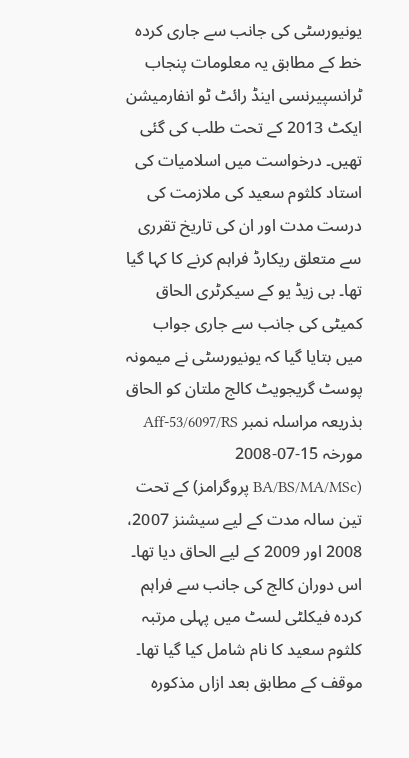یونیورسٹی کی جانب سے جاری کردہ خط کے مطابق یہ معلومات پنجاب ٹرانسپیرنسی اینڈ رائٹ ٹو انفارمیشن ایکٹ 2013 کے تحت طلب کی گئی تھیں۔ درخواست میں اسلامیات کی استاد کلثوم سعید کی ملازمت کی درست مدت اور ان کی تاریخ تقرری سے متعلق ریکارڈ فراہم کرنے کا کہا گیا تھا۔ بی زیڈ یو کے سیکرٹری الحاق کمیٹی کی جانب سے جاری جواب میں بتایا گیا کہ یونیورسٹی نے میمونہ پوسٹ گریجویٹ کالج ملتان کو الحاق بذریعہ مراسلہ نمبر Aff-53/6097/RS مورخہ 15-07-2008 (BA/BS/MA/MSc پروگرامز) کے تحت تین سالہ مدت کے لیے سیشنز 2007، 2008 اور 2009 کے لیے الحاق دیا تھا۔ اس دوران کالج کی جانب سے فراہم کردہ فیکلٹی لسٹ میں پہلی مرتبہ کلثوم سعید کا نام شامل کیا گیا تھا۔ موقف کے مطابق بعد ازاں مذکورہ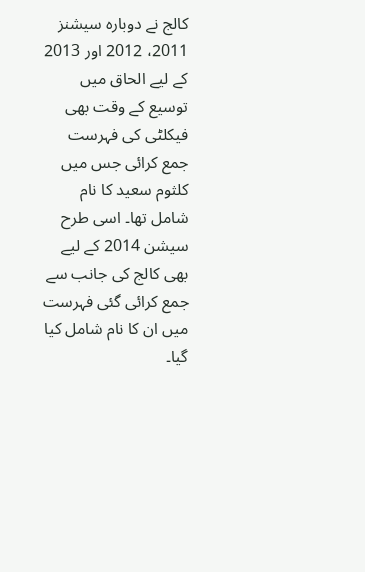کالج نے دوبارہ سیشنز 2011، 2012 اور 2013 کے لیے الحاق میں توسیع کے وقت بھی فیکلٹی کی فہرست جمع کرائی جس میں کلثوم سعید کا نام شامل تھا۔ اسی طرح سیشن 2014 کے لیے بھی کالج کی جانب سے جمع کرائی گئی فہرست میں ان کا نام شامل کیا گیا۔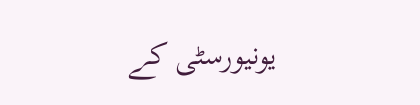یونیورسٹی کے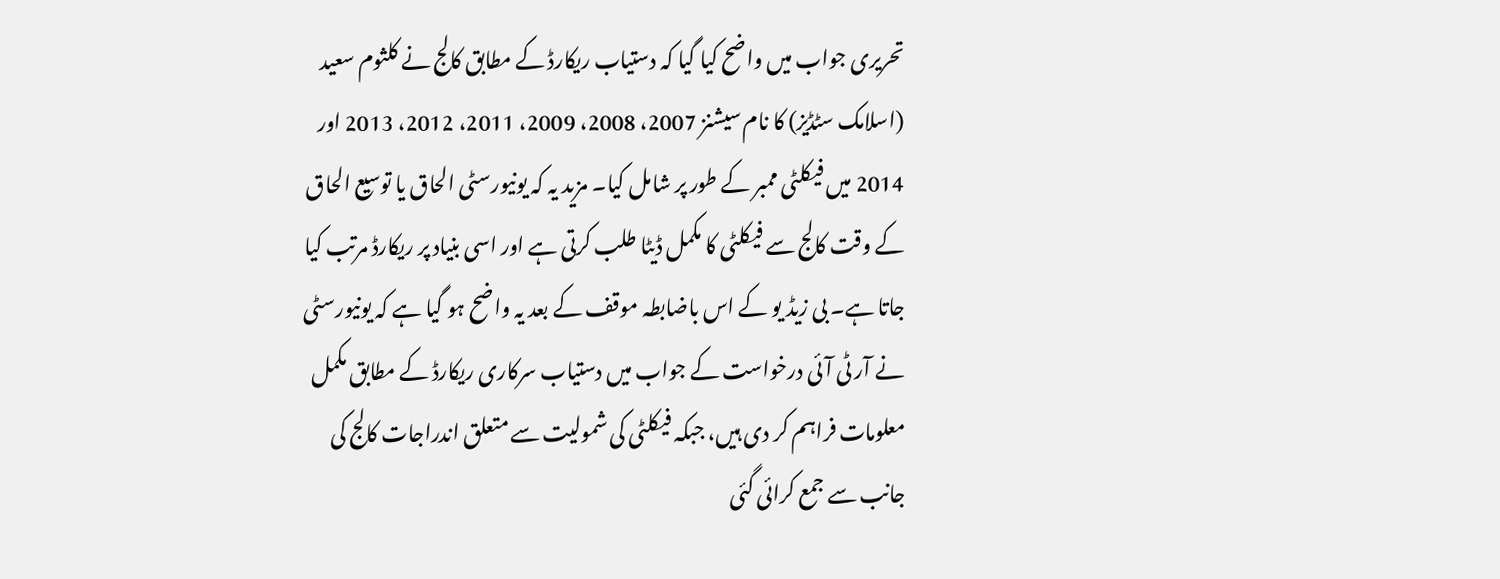تحریری جواب میں واضح کیا گیا کہ دستیاب ریکارڈ کے مطابق کالج نے کلثوم سعید (اسلامک سٹڈیز) کا نام سیشنز 2007، 2008، 2009، 2011، 2012، 2013 اور 2014 میں فیکلٹی ممبر کے طور پر شامل کیا۔ مزید یہ کہ یونیورسٹی الحاق یا توسیع الحاق کے وقت کالج سے فیکلٹی کا مکمل ڈیٹا طلب کرتی ہے اور اسی بنیاد پر ریکارڈ مرتب کیا جاتا ہے۔ بی زیڈ یو کے اس باضابطہ موقف کے بعد یہ واضح ہو گیا ہے کہ یونیورسٹی نے آر ٹی آئی درخواست کے جواب میں دستیاب سرکاری ریکارڈ کے مطابق مکمل معلومات فراہم کر دی ہیں، جبکہ فیکلٹی کی شمولیت سے متعلق اندراجات کالج کی جانب سے جمع کرائی گئی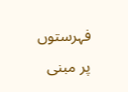فہرستوں پر مبنی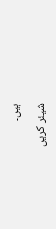ہیں۔

شیئر کریں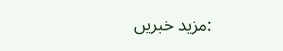:مزید خبریں